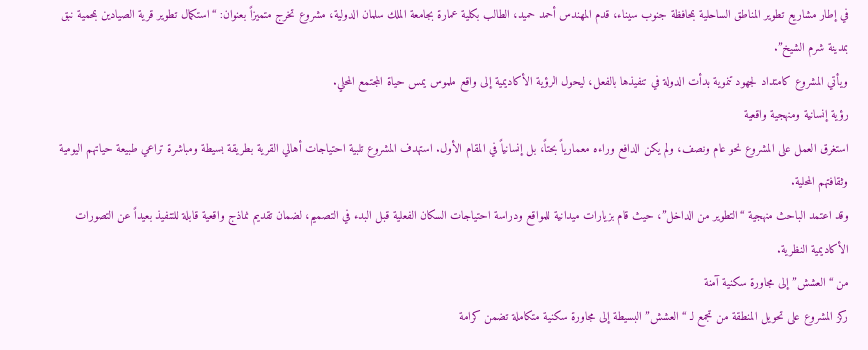في إطار مشاريع تطوير المناطق الساحلية بمحافظة جنوب سيناء، قدم المهندس أحمد حميد، الطالب بكلية عمارة بجامعة الملك سلمان الدولية، مشروع تخرج متميزاً بعنوان: “استكمال تطوير قرية الصيادين بمحمية نبق بمدينة شرم الشيخ”.
ويأتي المشروع كامتداد لجهود تنموية بدأت الدولة في تنفيذها بالفعل، ليحول الرؤية الأكاديمية إلى واقع ملموس يمس حياة المجتمع المحلي.
رؤية إنسانية ومنهجية واقعية
استغرق العمل على المشروع نحو عام ونصف، ولم يكن الدافع وراءه معمارياً بحتاً، بل إنسانياً في المقام الأول. استهدف المشروع تلبية احتياجات أهالي القرية بطريقة بسيطة ومباشرة تراعي طبيعة حياتهم اليومية وثقافتهم المحلية.
وقد اعتمد الباحث منهجية “التطوير من الداخل”، حيث قام بزيارات ميدانية للمواقع ودراسة احتياجات السكان الفعلية قبل البدء في التصميم، لضمان تقديم نماذج واقعية قابلة للتنفيذ بعيداً عن التصورات الأكاديمية النظرية.
من “العشش” إلى مجاورة سكنية آمنة
ركز المشروع على تحويل المنطقة من تجمع لـ “العشش” البسيطة إلى مجاورة سكنية متكاملة تضمن كرامة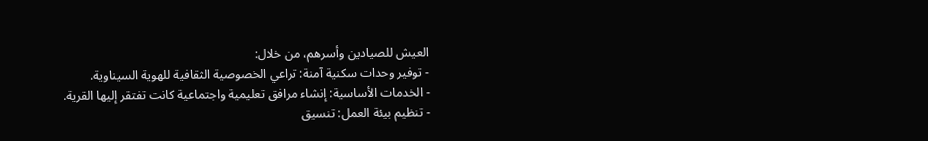العيش للصيادين وأسرهم، من خلال:
- توفير وحدات سكنية آمنة: تراعي الخصوصية الثقافية للهوية السيناوية.
- الخدمات الأساسية: إنشاء مرافق تعليمية واجتماعية كانت تفتقر إليها القرية.
- تنظيم بيئة العمل: تنسيق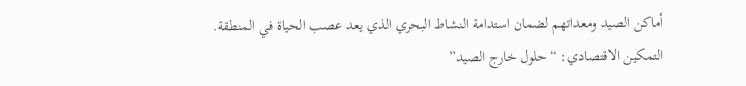أماكن الصيد ومعداتهم لضمان استدامة النشاط البحري الذي يعد عصب الحياة في المنطقة.
التمكين الاقتصادي: “حلول خارج الصيد”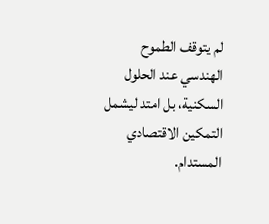لم يتوقف الطموح الهندسي عند الحلول السكنية، بل امتد ليشمل التمكين الاقتصادي المستدام.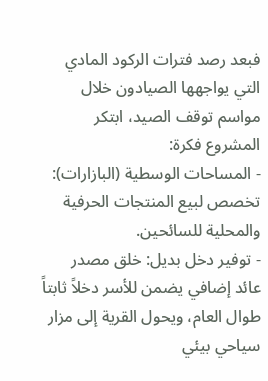فبعد رصد فترات الركود المادي التي يواجهها الصيادون خلال مواسم توقف الصيد، ابتكر المشروع فكرة:
- المساحات الوسطية (البازارات): تخصص لبيع المنتجات الحرفية والمحلية للسائحين.
- توفير دخل بديل: خلق مصدر عائد إضافي يضمن للأسر دخلاً ثابتاً طوال العام، ويحول القرية إلى مزار سياحي بيئي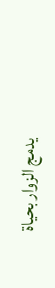يدمج الزوار بحياة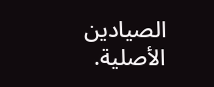الصيادين الأصلية.